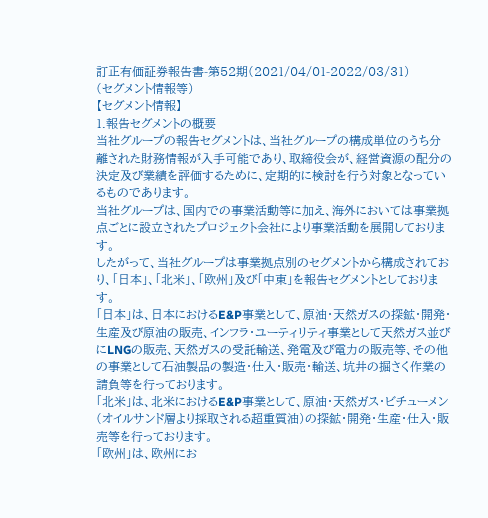訂正有価証券報告書-第52期(2021/04/01-2022/03/31)
(セグメント情報等)
【セグメント情報】
1.報告セグメントの概要
当社グループの報告セグメントは、当社グループの構成単位のうち分離された財務情報が入手可能であり、取締役会が、経営資源の配分の決定及び業績を評価するために、定期的に検討を行う対象となっているものであります。
当社グループは、国内での事業活動等に加え、海外においては事業拠点ごとに設立されたプロジェクト会社により事業活動を展開しております。
したがって、当社グループは事業拠点別のセグメントから構成されており、「日本」、「北米」、「欧州」及び「中東」を報告セグメントとしております。
「日本」は、日本におけるE&P事業として、原油・天然ガスの探鉱・開発・生産及び原油の販売、インフラ・ユーティリティ事業として天然ガス並びにLNGの販売、天然ガスの受託輸送、発電及び電力の販売等、その他の事業として石油製品の製造・仕入・販売・輸送、坑井の掘さく作業の請負等を行っております。
「北米」は、北米におけるE&P事業として、原油・天然ガス・ビチューメン(オイルサンド層より採取される超重質油)の探鉱・開発・生産・仕入・販売等を行っております。
「欧州」は、欧州にお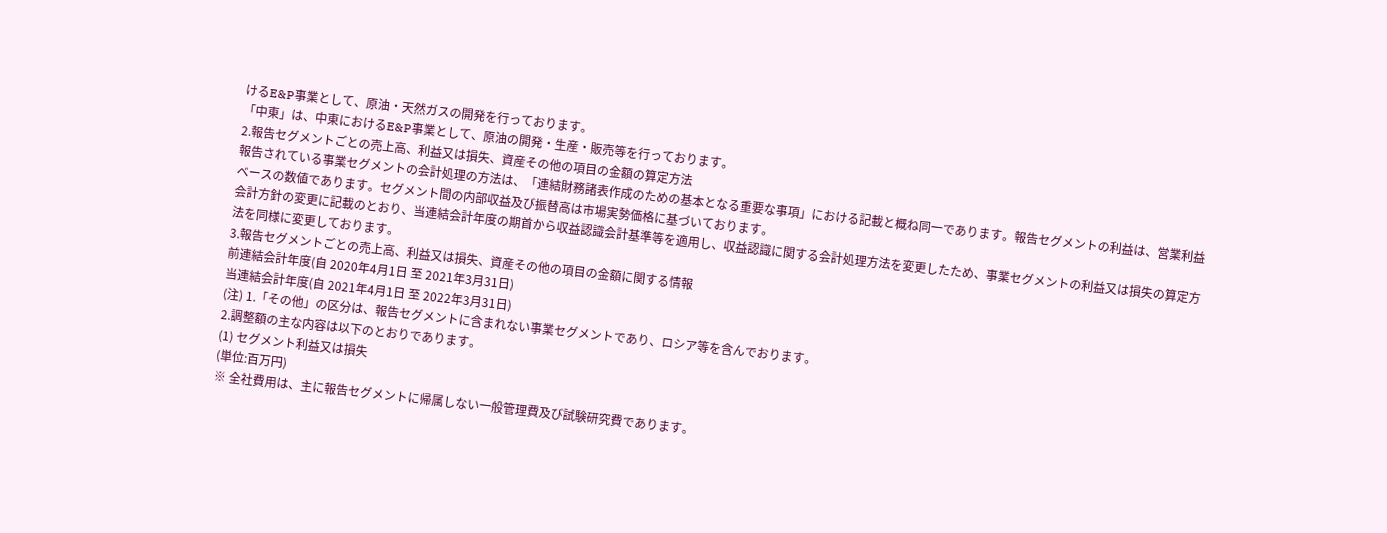けるE&P事業として、原油・天然ガスの開発を行っております。
「中東」は、中東におけるE&P事業として、原油の開発・生産・販売等を行っております。
2.報告セグメントごとの売上高、利益又は損失、資産その他の項目の金額の算定方法
報告されている事業セグメントの会計処理の方法は、「連結財務諸表作成のための基本となる重要な事項」における記載と概ね同一であります。報告セグメントの利益は、営業利益ベースの数値であります。セグメント間の内部収益及び振替高は市場実勢価格に基づいております。
会計方針の変更に記載のとおり、当連結会計年度の期首から収益認識会計基準等を適用し、収益認識に関する会計処理方法を変更したため、事業セグメントの利益又は損失の算定方法を同様に変更しております。
3.報告セグメントごとの売上高、利益又は損失、資産その他の項目の金額に関する情報
前連結会計年度(自 2020年4月1日 至 2021年3月31日)
当連結会計年度(自 2021年4月1日 至 2022年3月31日)
(注) 1.「その他」の区分は、報告セグメントに含まれない事業セグメントであり、ロシア等を含んでおります。
2.調整額の主な内容は以下のとおりであります。
(1) セグメント利益又は損失
(単位:百万円)
※ 全社費用は、主に報告セグメントに帰属しない一般管理費及び試験研究費であります。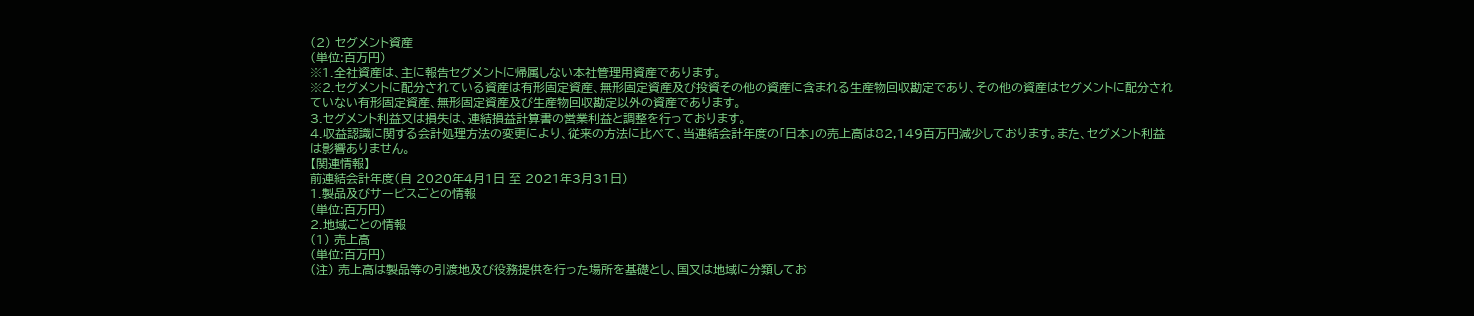(2) セグメント資産
(単位:百万円)
※1.全社資産は、主に報告セグメントに帰属しない本社管理用資産であります。
※2.セグメントに配分されている資産は有形固定資産、無形固定資産及び投資その他の資産に含まれる生産物回収勘定であり、その他の資産はセグメントに配分されていない有形固定資産、無形固定資産及び生産物回収勘定以外の資産であります。
3.セグメント利益又は損失は、連結損益計算書の営業利益と調整を行っております。
4.収益認識に関する会計処理方法の変更により、従来の方法に比べて、当連結会計年度の「日本」の売上高は82,149百万円減少しております。また、セグメント利益は影響ありません。
【関連情報】
前連結会計年度(自 2020年4月1日 至 2021年3月31日)
1.製品及びサービスごとの情報
(単位:百万円)
2.地域ごとの情報
(1) 売上高
(単位:百万円)
(注) 売上高は製品等の引渡地及び役務提供を行った場所を基礎とし、国又は地域に分類してお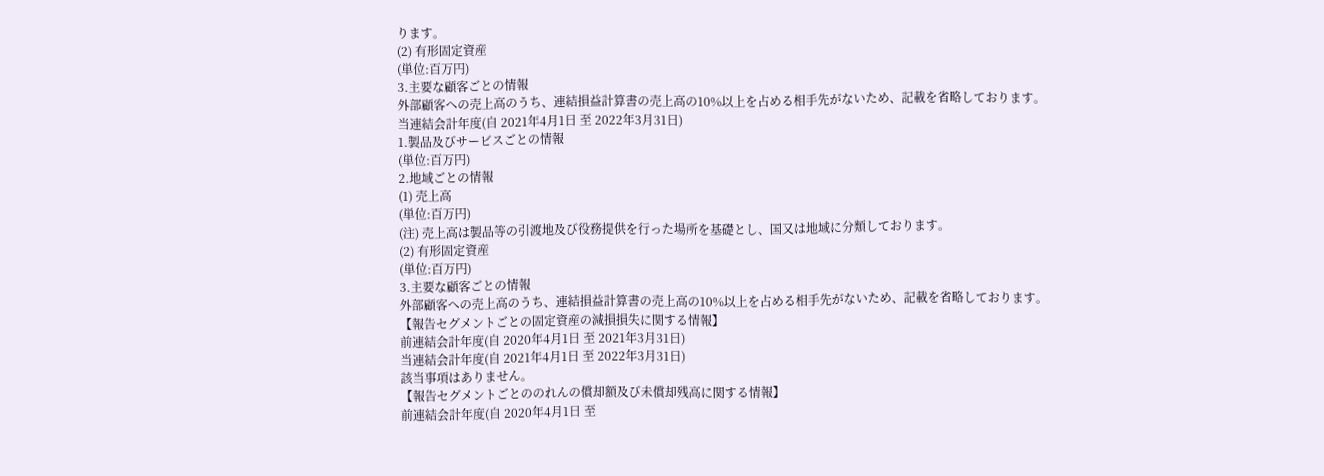ります。
(2) 有形固定資産
(単位:百万円)
3.主要な顧客ごとの情報
外部顧客への売上高のうち、連結損益計算書の売上高の10%以上を占める相手先がないため、記載を省略しております。
当連結会計年度(自 2021年4月1日 至 2022年3月31日)
1.製品及びサービスごとの情報
(単位:百万円)
2.地域ごとの情報
(1) 売上高
(単位:百万円)
(注) 売上高は製品等の引渡地及び役務提供を行った場所を基礎とし、国又は地域に分類しております。
(2) 有形固定資産
(単位:百万円)
3.主要な顧客ごとの情報
外部顧客への売上高のうち、連結損益計算書の売上高の10%以上を占める相手先がないため、記載を省略しております。
【報告セグメントごとの固定資産の減損損失に関する情報】
前連結会計年度(自 2020年4月1日 至 2021年3月31日)
当連結会計年度(自 2021年4月1日 至 2022年3月31日)
該当事項はありません。
【報告セグメントごとののれんの償却額及び未償却残高に関する情報】
前連結会計年度(自 2020年4月1日 至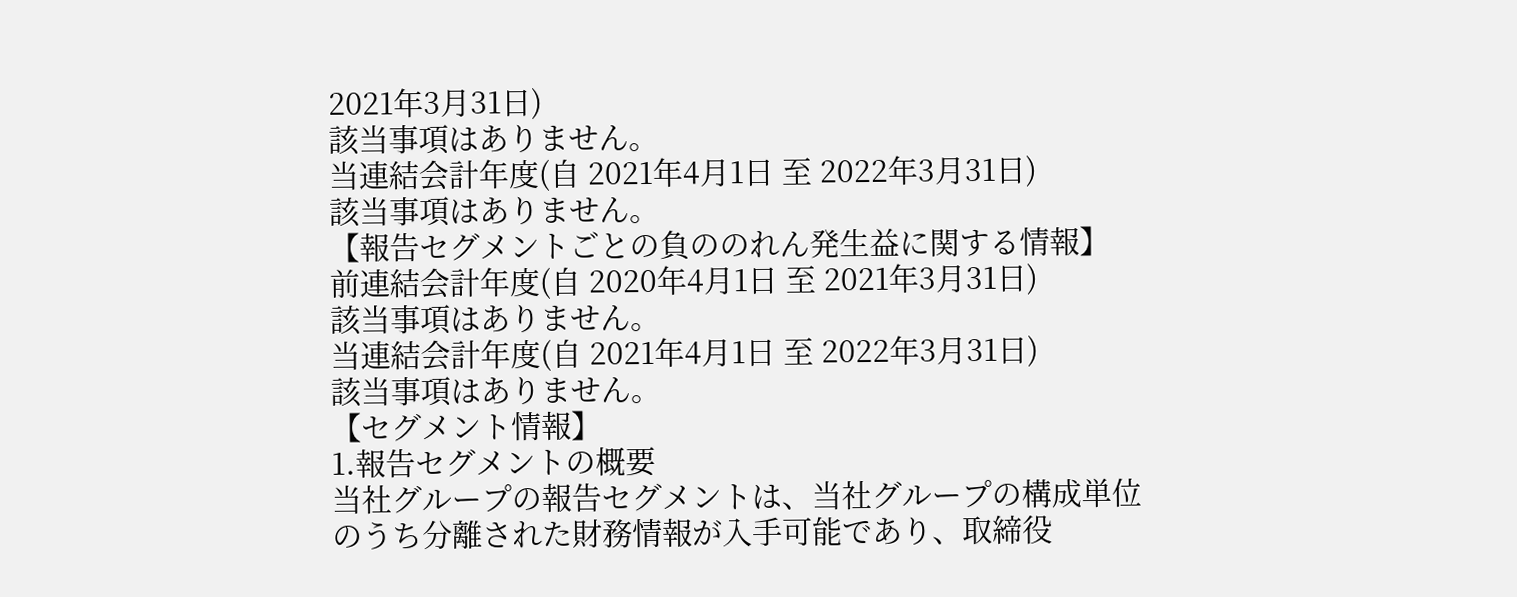2021年3月31日)
該当事項はありません。
当連結会計年度(自 2021年4月1日 至 2022年3月31日)
該当事項はありません。
【報告セグメントごとの負ののれん発生益に関する情報】
前連結会計年度(自 2020年4月1日 至 2021年3月31日)
該当事項はありません。
当連結会計年度(自 2021年4月1日 至 2022年3月31日)
該当事項はありません。
【セグメント情報】
1.報告セグメントの概要
当社グループの報告セグメントは、当社グループの構成単位のうち分離された財務情報が入手可能であり、取締役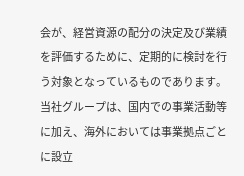会が、経営資源の配分の決定及び業績を評価するために、定期的に検討を行う対象となっているものであります。
当社グループは、国内での事業活動等に加え、海外においては事業拠点ごとに設立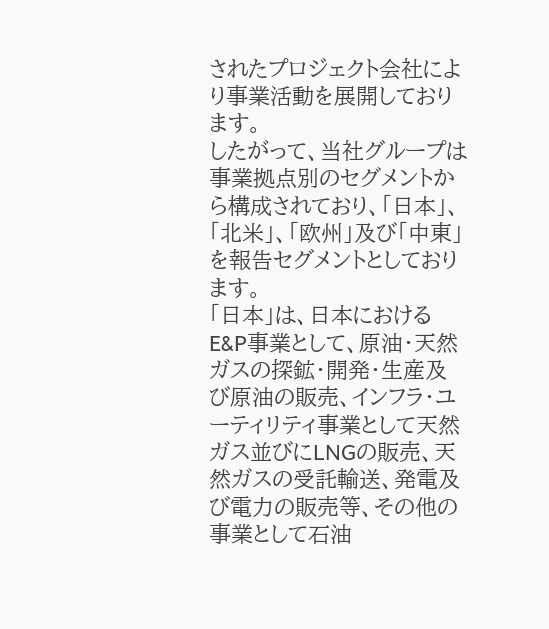されたプロジェクト会社により事業活動を展開しております。
したがって、当社グループは事業拠点別のセグメントから構成されており、「日本」、「北米」、「欧州」及び「中東」を報告セグメントとしております。
「日本」は、日本におけるE&P事業として、原油・天然ガスの探鉱・開発・生産及び原油の販売、インフラ・ユーティリティ事業として天然ガス並びにLNGの販売、天然ガスの受託輸送、発電及び電力の販売等、その他の事業として石油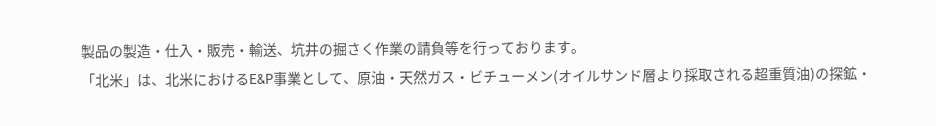製品の製造・仕入・販売・輸送、坑井の掘さく作業の請負等を行っております。
「北米」は、北米におけるE&P事業として、原油・天然ガス・ビチューメン(オイルサンド層より採取される超重質油)の探鉱・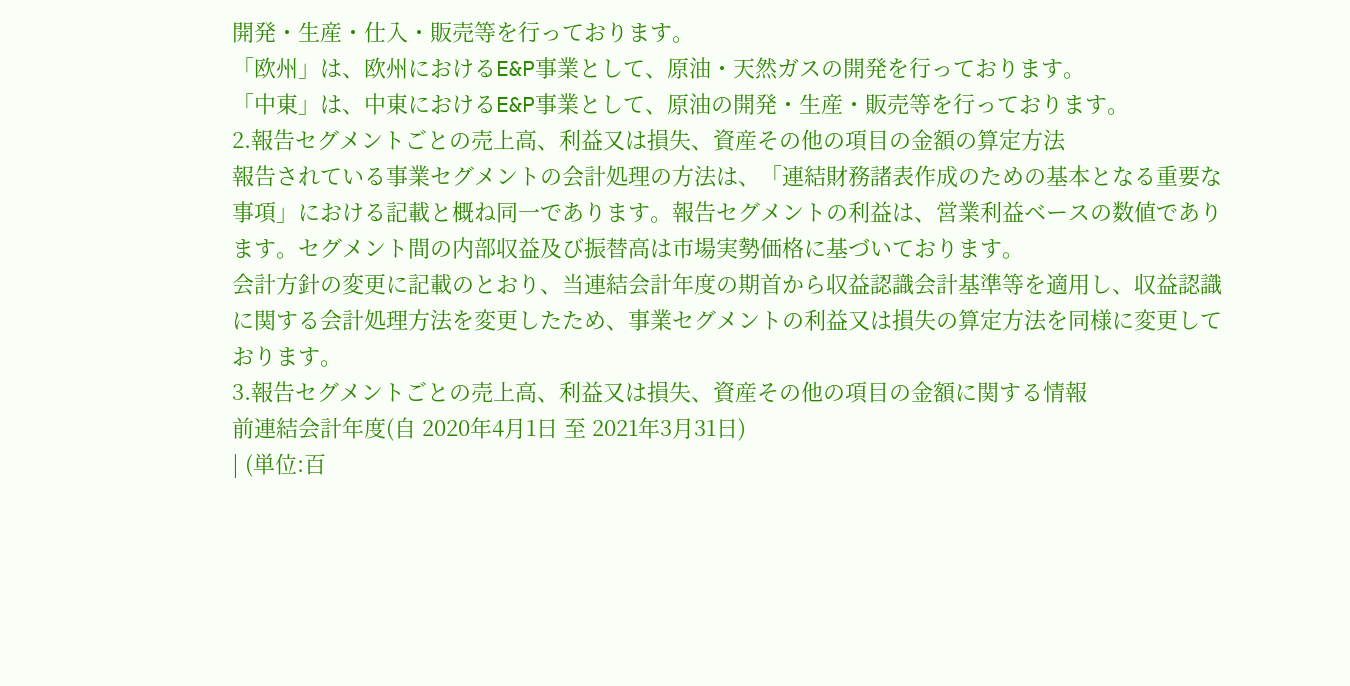開発・生産・仕入・販売等を行っております。
「欧州」は、欧州におけるE&P事業として、原油・天然ガスの開発を行っております。
「中東」は、中東におけるE&P事業として、原油の開発・生産・販売等を行っております。
2.報告セグメントごとの売上高、利益又は損失、資産その他の項目の金額の算定方法
報告されている事業セグメントの会計処理の方法は、「連結財務諸表作成のための基本となる重要な事項」における記載と概ね同一であります。報告セグメントの利益は、営業利益ベースの数値であります。セグメント間の内部収益及び振替高は市場実勢価格に基づいております。
会計方針の変更に記載のとおり、当連結会計年度の期首から収益認識会計基準等を適用し、収益認識に関する会計処理方法を変更したため、事業セグメントの利益又は損失の算定方法を同様に変更しております。
3.報告セグメントごとの売上高、利益又は損失、資産その他の項目の金額に関する情報
前連結会計年度(自 2020年4月1日 至 2021年3月31日)
| (単位:百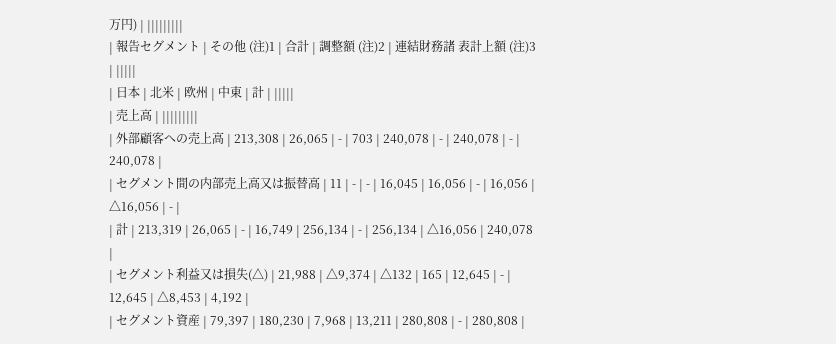万円) | |||||||||
| 報告セグメント | その他 (注)1 | 合計 | 調整額 (注)2 | 連結財務諸 表計上額 (注)3 | |||||
| 日本 | 北米 | 欧州 | 中東 | 計 | |||||
| 売上高 | |||||||||
| 外部顧客への売上高 | 213,308 | 26,065 | - | 703 | 240,078 | - | 240,078 | - | 240,078 |
| セグメント間の内部売上高又は振替高 | 11 | - | - | 16,045 | 16,056 | - | 16,056 | △16,056 | - |
| 計 | 213,319 | 26,065 | - | 16,749 | 256,134 | - | 256,134 | △16,056 | 240,078 |
| セグメント利益又は損失(△) | 21,988 | △9,374 | △132 | 165 | 12,645 | - | 12,645 | △8,453 | 4,192 |
| セグメント資産 | 79,397 | 180,230 | 7,968 | 13,211 | 280,808 | - | 280,808 |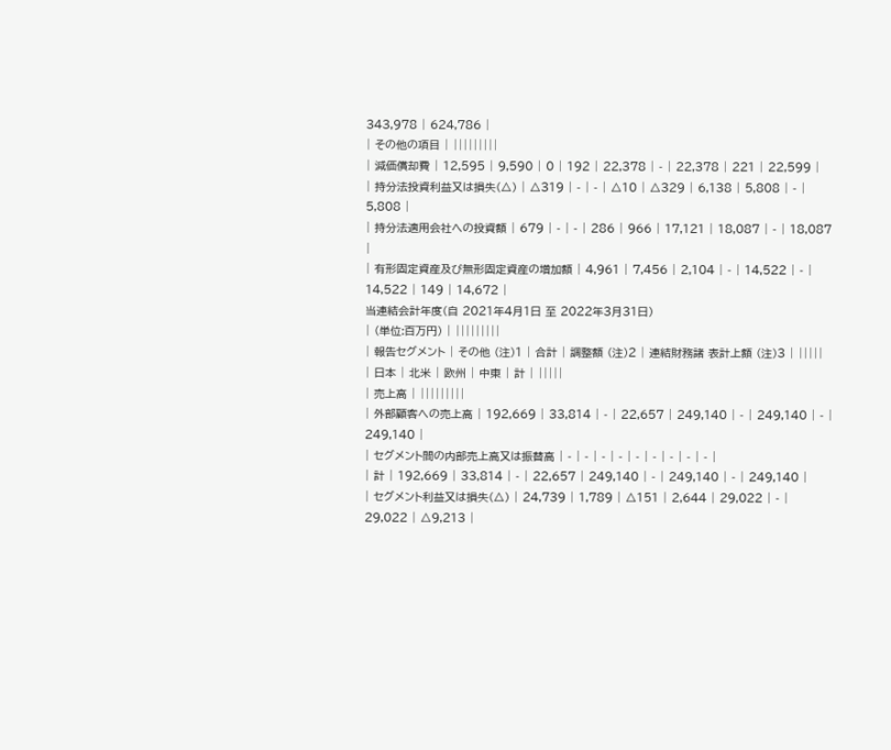343,978 | 624,786 |
| その他の項目 | |||||||||
| 減価償却費 | 12,595 | 9,590 | 0 | 192 | 22,378 | - | 22,378 | 221 | 22,599 |
| 持分法投資利益又は損失(△) | △319 | - | - | △10 | △329 | 6,138 | 5,808 | - | 5,808 |
| 持分法適用会社への投資額 | 679 | - | - | 286 | 966 | 17,121 | 18,087 | - | 18,087 |
| 有形固定資産及び無形固定資産の増加額 | 4,961 | 7,456 | 2,104 | - | 14,522 | - | 14,522 | 149 | 14,672 |
当連結会計年度(自 2021年4月1日 至 2022年3月31日)
| (単位:百万円) | |||||||||
| 報告セグメント | その他 (注)1 | 合計 | 調整額 (注)2 | 連結財務諸 表計上額 (注)3 | |||||
| 日本 | 北米 | 欧州 | 中東 | 計 | |||||
| 売上高 | |||||||||
| 外部顧客への売上高 | 192,669 | 33,814 | - | 22,657 | 249,140 | - | 249,140 | - | 249,140 |
| セグメント間の内部売上高又は振替高 | - | - | - | - | - | - | - | - | - |
| 計 | 192,669 | 33,814 | - | 22,657 | 249,140 | - | 249,140 | - | 249,140 |
| セグメント利益又は損失(△) | 24,739 | 1,789 | △151 | 2,644 | 29,022 | - | 29,022 | △9,213 |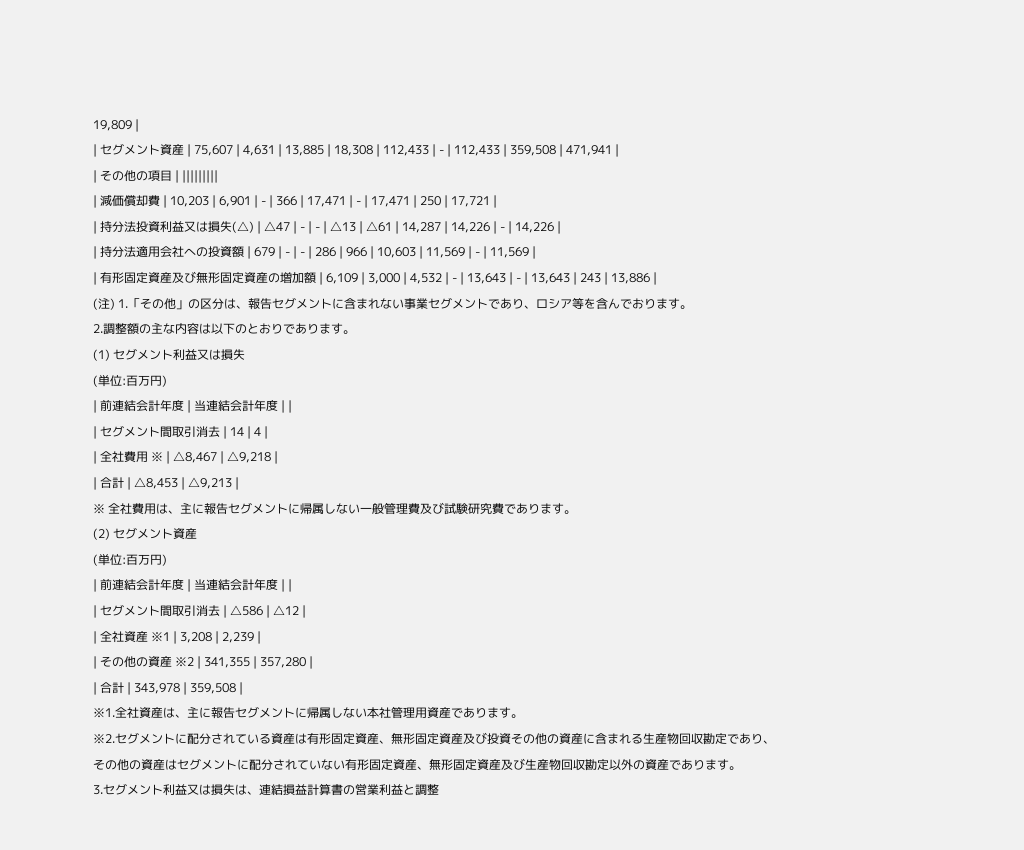19,809 |
| セグメント資産 | 75,607 | 4,631 | 13,885 | 18,308 | 112,433 | - | 112,433 | 359,508 | 471,941 |
| その他の項目 | |||||||||
| 減価償却費 | 10,203 | 6,901 | - | 366 | 17,471 | - | 17,471 | 250 | 17,721 |
| 持分法投資利益又は損失(△) | △47 | - | - | △13 | △61 | 14,287 | 14,226 | - | 14,226 |
| 持分法適用会社への投資額 | 679 | - | - | 286 | 966 | 10,603 | 11,569 | - | 11,569 |
| 有形固定資産及び無形固定資産の増加額 | 6,109 | 3,000 | 4,532 | - | 13,643 | - | 13,643 | 243 | 13,886 |
(注) 1.「その他」の区分は、報告セグメントに含まれない事業セグメントであり、ロシア等を含んでおります。
2.調整額の主な内容は以下のとおりであります。
(1) セグメント利益又は損失
(単位:百万円)
| 前連結会計年度 | 当連結会計年度 | |
| セグメント間取引消去 | 14 | 4 |
| 全社費用 ※ | △8,467 | △9,218 |
| 合計 | △8,453 | △9,213 |
※ 全社費用は、主に報告セグメントに帰属しない一般管理費及び試験研究費であります。
(2) セグメント資産
(単位:百万円)
| 前連結会計年度 | 当連結会計年度 | |
| セグメント間取引消去 | △586 | △12 |
| 全社資産 ※1 | 3,208 | 2,239 |
| その他の資産 ※2 | 341,355 | 357,280 |
| 合計 | 343,978 | 359,508 |
※1.全社資産は、主に報告セグメントに帰属しない本社管理用資産であります。
※2.セグメントに配分されている資産は有形固定資産、無形固定資産及び投資その他の資産に含まれる生産物回収勘定であり、その他の資産はセグメントに配分されていない有形固定資産、無形固定資産及び生産物回収勘定以外の資産であります。
3.セグメント利益又は損失は、連結損益計算書の営業利益と調整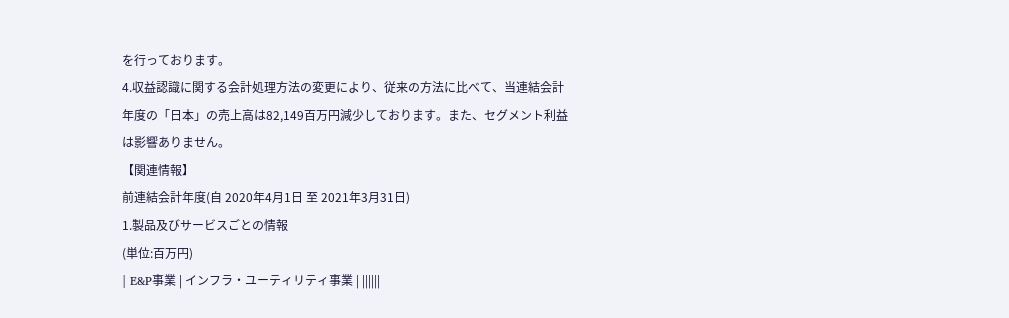を行っております。
4.収益認識に関する会計処理方法の変更により、従来の方法に比べて、当連結会計年度の「日本」の売上高は82,149百万円減少しております。また、セグメント利益は影響ありません。
【関連情報】
前連結会計年度(自 2020年4月1日 至 2021年3月31日)
1.製品及びサービスごとの情報
(単位:百万円)
| E&P事業 | インフラ・ユーティリティ事業 | ||||||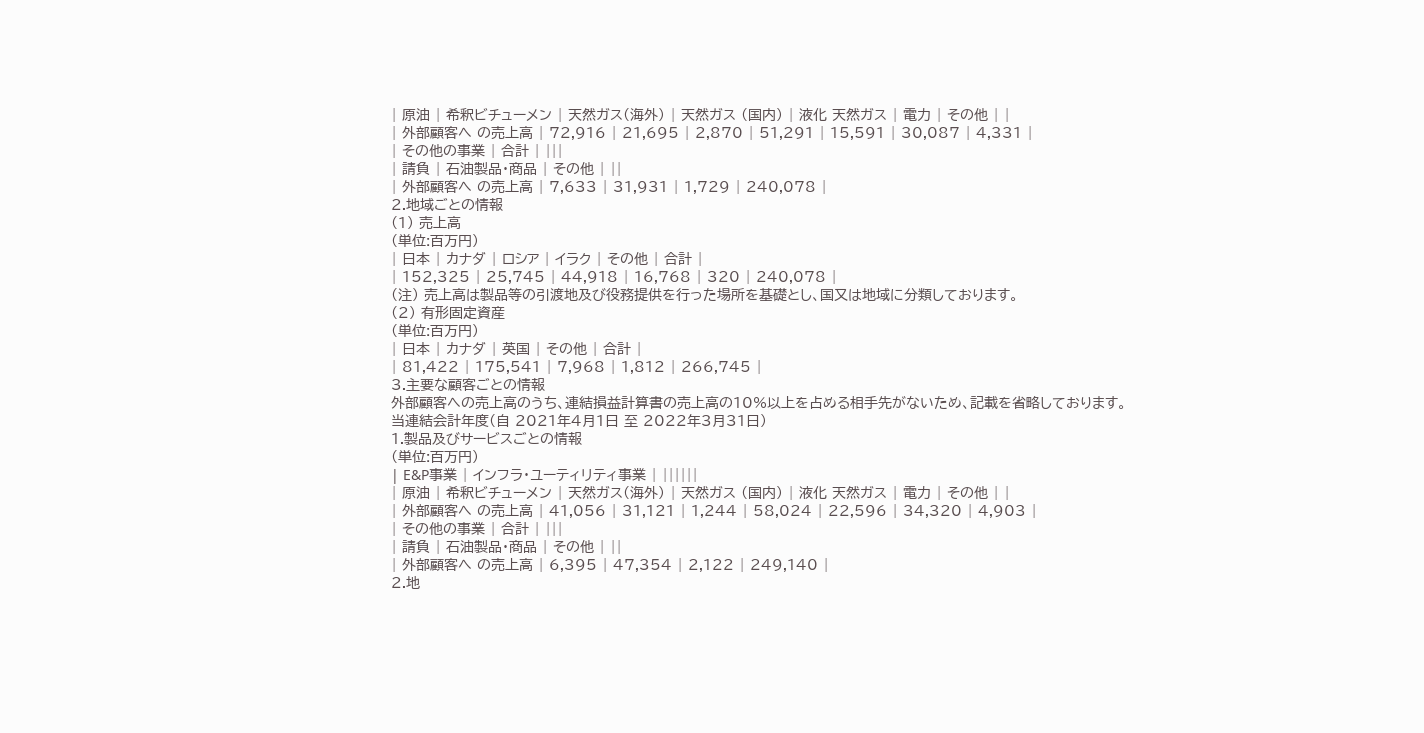| 原油 | 希釈ビチューメン | 天然ガス(海外) | 天然ガス (国内) | 液化 天然ガス | 電力 | その他 | |
| 外部顧客へ の売上高 | 72,916 | 21,695 | 2,870 | 51,291 | 15,591 | 30,087 | 4,331 |
| その他の事業 | 合計 | |||
| 請負 | 石油製品・商品 | その他 | ||
| 外部顧客へ の売上高 | 7,633 | 31,931 | 1,729 | 240,078 |
2.地域ごとの情報
(1) 売上高
(単位:百万円)
| 日本 | カナダ | ロシア | イラク | その他 | 合計 |
| 152,325 | 25,745 | 44,918 | 16,768 | 320 | 240,078 |
(注) 売上高は製品等の引渡地及び役務提供を行った場所を基礎とし、国又は地域に分類しております。
(2) 有形固定資産
(単位:百万円)
| 日本 | カナダ | 英国 | その他 | 合計 |
| 81,422 | 175,541 | 7,968 | 1,812 | 266,745 |
3.主要な顧客ごとの情報
外部顧客への売上高のうち、連結損益計算書の売上高の10%以上を占める相手先がないため、記載を省略しております。
当連結会計年度(自 2021年4月1日 至 2022年3月31日)
1.製品及びサービスごとの情報
(単位:百万円)
| E&P事業 | インフラ・ユーティリティ事業 | ||||||
| 原油 | 希釈ビチューメン | 天然ガス(海外) | 天然ガス (国内) | 液化 天然ガス | 電力 | その他 | |
| 外部顧客へ の売上高 | 41,056 | 31,121 | 1,244 | 58,024 | 22,596 | 34,320 | 4,903 |
| その他の事業 | 合計 | |||
| 請負 | 石油製品・商品 | その他 | ||
| 外部顧客へ の売上高 | 6,395 | 47,354 | 2,122 | 249,140 |
2.地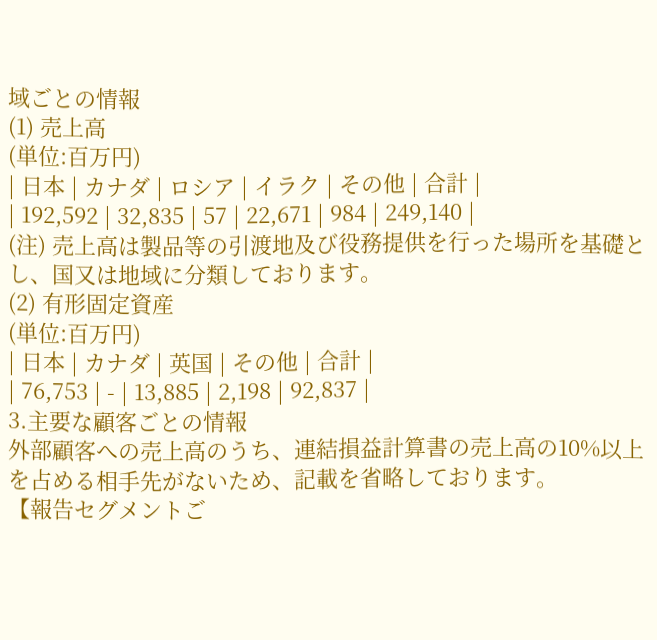域ごとの情報
(1) 売上高
(単位:百万円)
| 日本 | カナダ | ロシア | イラク | その他 | 合計 |
| 192,592 | 32,835 | 57 | 22,671 | 984 | 249,140 |
(注) 売上高は製品等の引渡地及び役務提供を行った場所を基礎とし、国又は地域に分類しております。
(2) 有形固定資産
(単位:百万円)
| 日本 | カナダ | 英国 | その他 | 合計 |
| 76,753 | - | 13,885 | 2,198 | 92,837 |
3.主要な顧客ごとの情報
外部顧客への売上高のうち、連結損益計算書の売上高の10%以上を占める相手先がないため、記載を省略しております。
【報告セグメントご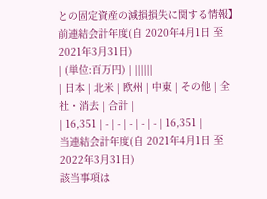との固定資産の減損損失に関する情報】
前連結会計年度(自 2020年4月1日 至 2021年3月31日)
| (単位:百万円) | ||||||
| 日本 | 北米 | 欧州 | 中東 | その他 | 全社・消去 | 合計 |
| 16,351 | - | - | - | - | - | 16,351 |
当連結会計年度(自 2021年4月1日 至 2022年3月31日)
該当事項は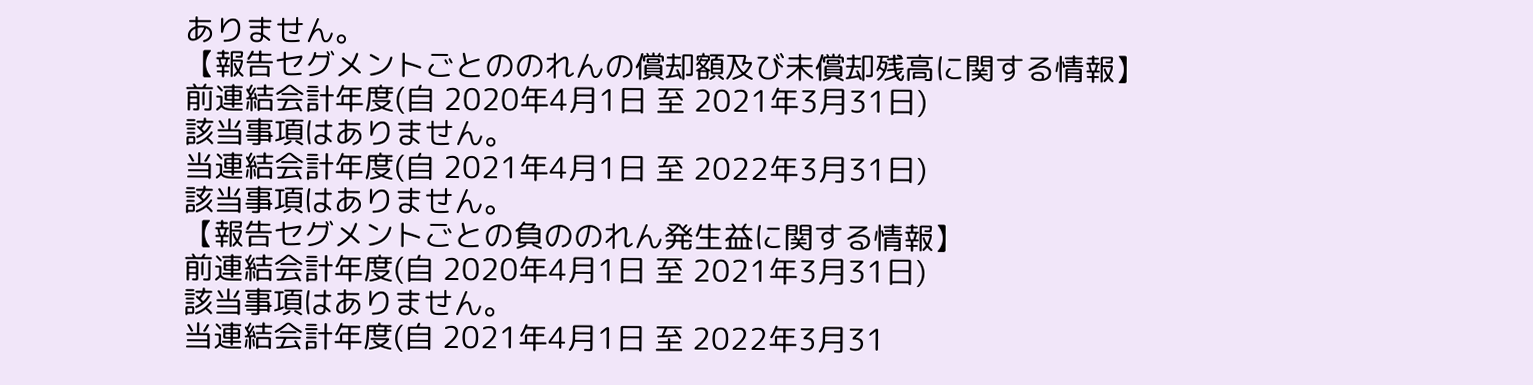ありません。
【報告セグメントごとののれんの償却額及び未償却残高に関する情報】
前連結会計年度(自 2020年4月1日 至 2021年3月31日)
該当事項はありません。
当連結会計年度(自 2021年4月1日 至 2022年3月31日)
該当事項はありません。
【報告セグメントごとの負ののれん発生益に関する情報】
前連結会計年度(自 2020年4月1日 至 2021年3月31日)
該当事項はありません。
当連結会計年度(自 2021年4月1日 至 2022年3月31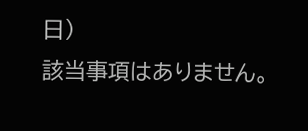日)
該当事項はありません。